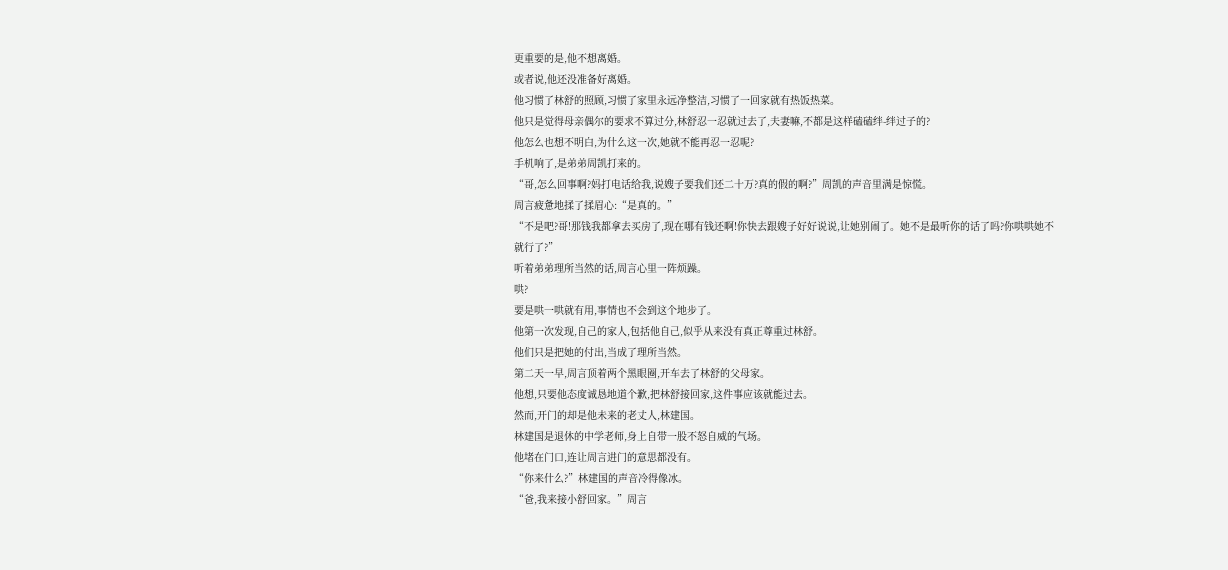更重要的是,他不想离婚。
或者说,他还没准备好离婚。
他习惯了林舒的照顾,习惯了家里永远净整洁,习惯了一回家就有热饭热菜。
他只是觉得母亲偶尔的要求不算过分,林舒忍一忍就过去了,夫妻嘛,不都是这样磕磕绊-绊过子的?
他怎么也想不明白,为什么这一次,她就不能再忍一忍呢?
手机响了,是弟弟周凯打来的。
“哥,怎么回事啊?妈打电话给我,说嫂子要我们还二十万?真的假的啊?”周凯的声音里满是惊慌。
周言疲惫地揉了揉眉心:“是真的。”
“不是吧?哥!那钱我都拿去买房了,现在哪有钱还啊!你快去跟嫂子好好说说,让她别闹了。她不是最听你的话了吗?你哄哄她不就行了?”
听着弟弟理所当然的话,周言心里一阵烦躁。
哄?
要是哄一哄就有用,事情也不会到这个地步了。
他第一次发现,自己的家人,包括他自己,似乎从来没有真正尊重过林舒。
他们只是把她的付出,当成了理所当然。
第二天一早,周言顶着两个黑眼圈,开车去了林舒的父母家。
他想,只要他态度诚恳地道个歉,把林舒接回家,这件事应该就能过去。
然而,开门的却是他未来的老丈人,林建国。
林建国是退休的中学老师,身上自带一股不怒自威的气场。
他堵在门口,连让周言进门的意思都没有。
“你来什么?”林建国的声音冷得像冰。
“爸,我来接小舒回家。”周言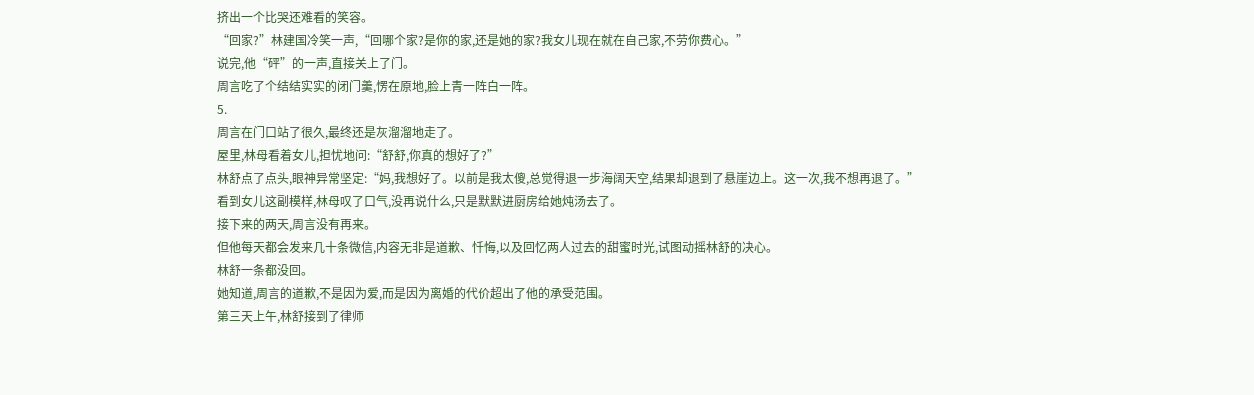挤出一个比哭还难看的笑容。
“回家?”林建国冷笑一声,“回哪个家?是你的家,还是她的家?我女儿现在就在自己家,不劳你费心。”
说完,他“砰”的一声,直接关上了门。
周言吃了个结结实实的闭门羹,愣在原地,脸上青一阵白一阵。
5.
周言在门口站了很久,最终还是灰溜溜地走了。
屋里,林母看着女儿,担忧地问:“舒舒,你真的想好了?”
林舒点了点头,眼神异常坚定:“妈,我想好了。以前是我太傻,总觉得退一步海阔天空,结果却退到了悬崖边上。这一次,我不想再退了。”
看到女儿这副模样,林母叹了口气,没再说什么,只是默默进厨房给她炖汤去了。
接下来的两天,周言没有再来。
但他每天都会发来几十条微信,内容无非是道歉、忏悔,以及回忆两人过去的甜蜜时光,试图动摇林舒的决心。
林舒一条都没回。
她知道,周言的道歉,不是因为爱,而是因为离婚的代价超出了他的承受范围。
第三天上午,林舒接到了律师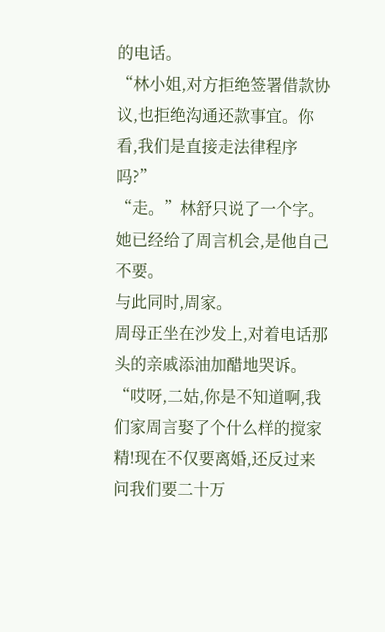的电话。
“林小姐,对方拒绝签署借款协议,也拒绝沟通还款事宜。你看,我们是直接走法律程序吗?”
“走。”林舒只说了一个字。
她已经给了周言机会,是他自己不要。
与此同时,周家。
周母正坐在沙发上,对着电话那头的亲戚添油加醋地哭诉。
“哎呀,二姑,你是不知道啊,我们家周言娶了个什么样的搅家精!现在不仅要离婚,还反过来问我们要二十万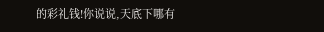的彩礼钱!你说说,天底下哪有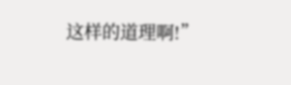这样的道理啊!”